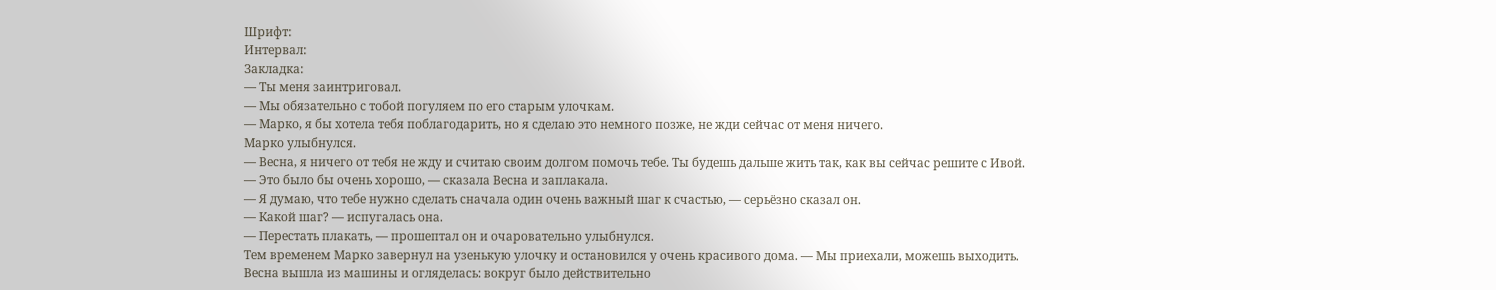Шрифт:
Интервал:
Закладка:
— Ты меня заинтриговал.
— Мы обязательно с тобой погуляем по его старым улочкам.
— Марко, я бы хотела тебя поблагодарить, но я сделаю это немного позже, не жди сейчас от меня ничего.
Марко улыбнулся.
— Весна, я ничего от тебя не жду и считаю своим долгом помочь тебе. Ты будешь дальше жить так, как вы сейчас решите с Ивой.
— Это было бы очень хорошо, — сказала Весна и заплакала.
— Я думаю, что тебе нужно сделать сначала один очень важный шаг к счастью, — серьёзно сказал он.
— Какой шаг? — испугалась она.
— Перестать плакать, — прошептал он и очаровательно улыбнулся.
Тем временем Марко завернул на узенькую улочку и остановился у очень красивого дома. — Мы приехали, можешь выходить.
Весна вышла из машины и огляделась: вокруг было действительно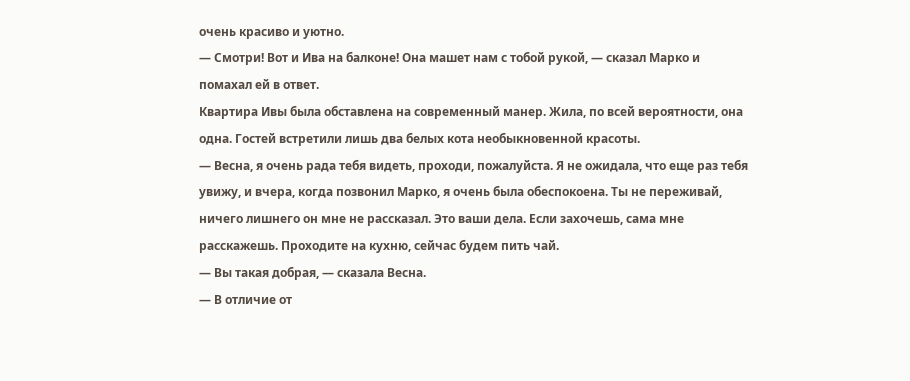очень красиво и уютно.
— Смотри! Вот и Ива на балконе! Она машет нам с тобой рукой, — сказал Марко и помахал ей в ответ.
Квартира Ивы была обставлена на современный манер. Жила, по всей вероятности, она одна. Гостей встретили лишь два белых кота необыкновенной красоты.
— Весна, я очень рада тебя видеть, проходи, пожалуйста. Я не ожидала, что еще раз тебя увижу, и вчера, когда позвонил Марко, я очень была обеспокоена. Ты не переживай, ничего лишнего он мне не рассказал. Это ваши дела. Если захочешь, сама мне расскажешь. Проходите на кухню, сейчас будем пить чай.
— Вы такая добрая, — сказала Весна.
— В отличие от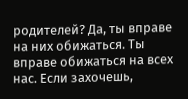родителей? Да, ты вправе на них обижаться. Ты вправе обижаться на всех нас. Если захочешь,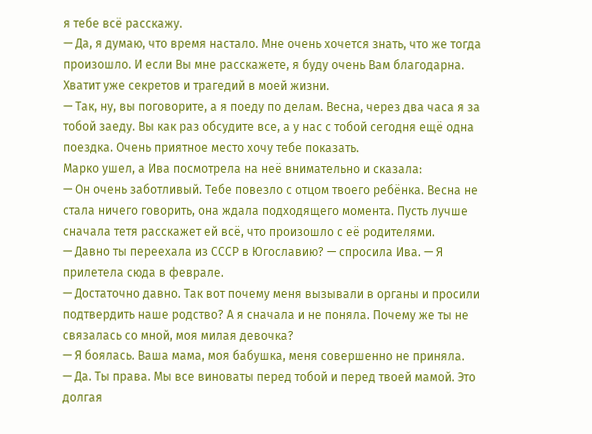я тебе всё расскажу.
— Да, я думаю, что время настало. Мне очень хочется знать, что же тогда произошло. И если Вы мне расскажете, я буду очень Вам благодарна. Хватит уже секретов и трагедий в моей жизни.
— Так, ну, вы поговорите, а я поеду по делам. Весна, через два часа я за тобой заеду. Вы как раз обсудите все, а у нас с тобой сегодня ещё одна поездка. Очень приятное место хочу тебе показать.
Марко ушел, а Ива посмотрела на неё внимательно и сказала:
— Он очень заботливый. Тебе повезло с отцом твоего ребёнка. Весна не стала ничего говорить, она ждала подходящего момента. Пусть лучше сначала тетя расскажет ей всё, что произошло с её родителями.
— Давно ты переехала из СССР в Югославию? — спросила Ива. — Я прилетела сюда в феврале.
— Достаточно давно. Так вот почему меня вызывали в органы и просили подтвердить наше родство? А я сначала и не поняла. Почему же ты не связалась со мной, моя милая девочка?
— Я боялась. Ваша мама, моя бабушка, меня совершенно не приняла.
— Да. Ты права. Мы все виноваты перед тобой и перед твоей мамой. Это долгая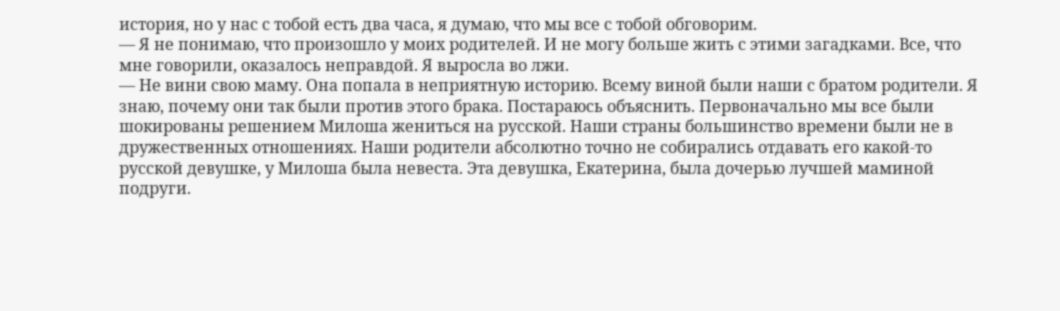история, но у нас с тобой есть два часа, я думаю, что мы все с тобой обговорим.
— Я не понимаю, что произошло у моих родителей. И не могу больше жить с этими загадками. Все, что мне говорили, оказалось неправдой. Я выросла во лжи.
— Не вини свою маму. Она попала в неприятную историю. Всему виной были наши с братом родители. Я знаю, почему они так были против этого брака. Постараюсь объяснить. Первоначально мы все были шокированы решением Милоша жениться на русской. Наши страны большинство времени были не в дружественных отношениях. Наши родители абсолютно точно не собирались отдавать его какой-то русской девушке, у Милоша была невеста. Эта девушка, Екатерина, была дочерью лучшей маминой подруги.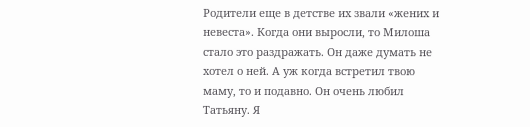Родители еще в детстве их звали «жених и невеста». Когда они выросли, то Милоша стало это раздражать. Он даже думать не хотел о ней. А уж когда встретил твою маму, то и подавно. Он очень любил Татьяну. Я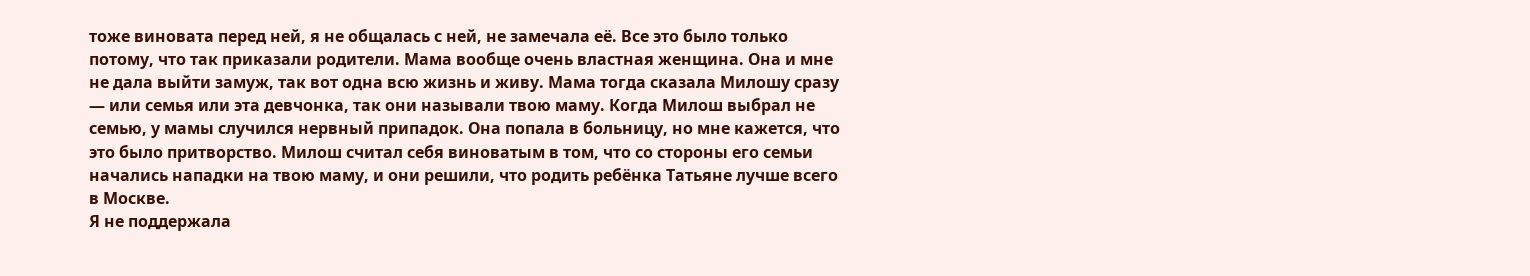тоже виновата перед ней, я не общалась с ней, не замечала её. Все это было только потому, что так приказали родители. Мама вообще очень властная женщина. Она и мне не дала выйти замуж, так вот одна всю жизнь и живу. Мама тогда сказала Милошу сразу — или семья или эта девчонка, так они называли твою маму. Когда Милош выбрал не семью, у мамы случился нервный припадок. Она попала в больницу, но мне кажется, что это было притворство. Милош считал себя виноватым в том, что со стороны его семьи начались нападки на твою маму, и они решили, что родить ребёнка Татьяне лучше всего в Москве.
Я не поддержала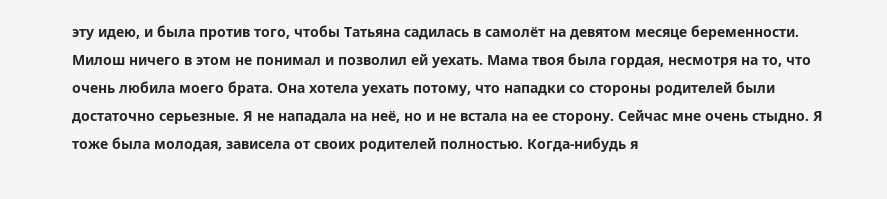эту идею, и была против того, чтобы Татьяна садилась в самолёт на девятом месяце беременности. Милош ничего в этом не понимал и позволил ей уехать. Мама твоя была гордая, несмотря на то, что очень любила моего брата. Она хотела уехать потому, что нападки со стороны родителей были достаточно серьезные. Я не нападала на неё, но и не встала на ее сторону. Сейчас мне очень стыдно. Я тоже была молодая, зависела от своих родителей полностью. Когда-нибудь я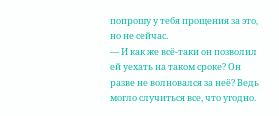попрошу у тебя прощения за это, но не сейчас.
— И как же всё-таки он позволил ей уехать на таком сроке? Он разве не волновался за неё? Ведь могло случиться все, что угодно.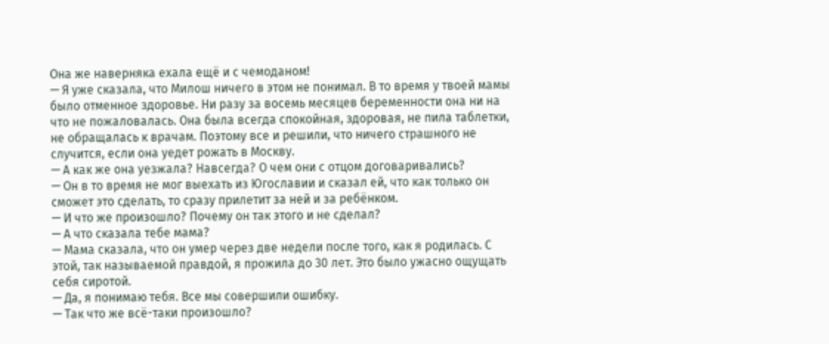Она же наверняка ехала ещё и с чемоданом!
— Я уже сказала, что Милош ничего в этом не понимал. В то время у твоей мамы было отменное здоровье. Ни разу за восемь месяцев беременности она ни на что не пожаловалась. Она была всегда спокойная, здоровая, не пила таблетки, не обращалась к врачам. Поэтому все и решили, что ничего страшного не случится, если она уедет рожать в Москву.
— А как же она уезжала? Навсегда? О чем они с отцом договаривались?
— Он в то время не мог выехать из Югославии и сказал ей, что как только он сможет это сделать, то сразу прилетит за ней и за ребёнком.
— И что же произошло? Почему он так этого и не сделал?
— А что сказала тебе мама?
— Мама сказала, что он умер через две недели после того, как я родилась. С этой, так называемой правдой, я прожила до 30 лет. Это было ужасно ощущать себя сиротой.
— Да, я понимаю тебя. Все мы совершили ошибку.
— Так что же всё-таки произошло?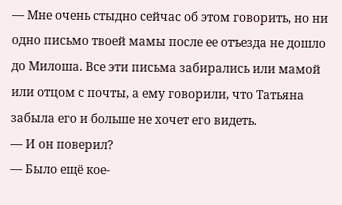— Мне очень стыдно сейчас об этом говорить, но ни одно письмо твоей мамы после ее отъезда не дошло до Милоша. Все эти письма забирались или мамой или отцом с почты, а ему говорили, что Татьяна забыла его и больше не хочет его видеть.
— И он поверил?
— Было ещё кое-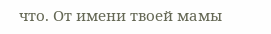что. От имени твоей мамы